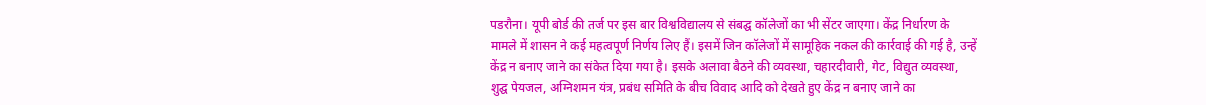पडरौना। यूपी बोर्ड की तर्ज पर इस बार विश्वविद्यालय से संबद्घ कॉलेजों का भी सेंटर जाएगा। केंद्र निर्धारण के मामले में शासन ने कई महत्वपूर्ण निर्णय लिए हैं। इसमें जिन कॉलेजों में सामूहिक नकल की कार्रवाई की गई है, उन्हें केंद्र न बनाए जाने का संकेत दिया गया है। इसके अलावा बैठने की व्यवस्था, चहारदीवारी, गेट, विद्युत व्यवस्था, शुद्घ पेयजल, अग्निशमन यंत्र, प्रबंध समिति के बीच विवाद आदि को देखते हुए केंद्र न बनाए जाने का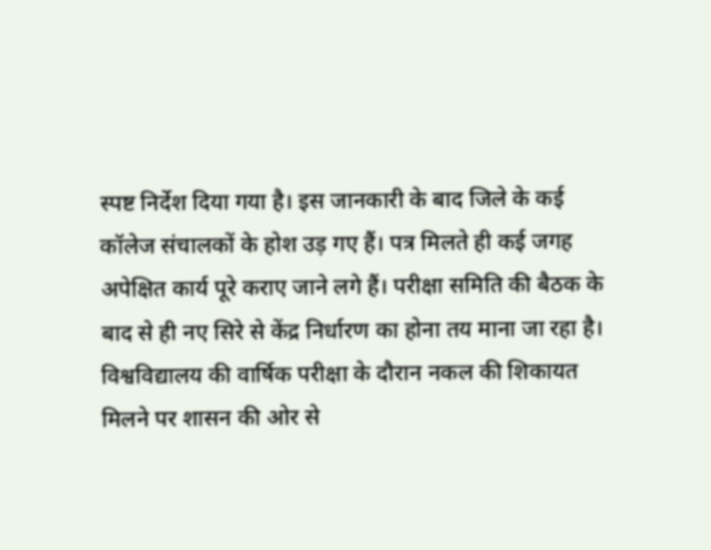स्पष्ट निर्देश दिया गया है। इस जानकारी के बाद जिले के कई कॉलेज संचालकों के होश उड़ गए हैं। पत्र मिलते ही कई जगह अपेक्षित कार्य पूरे कराए जाने लगे हैं। परीक्षा समिति की बैठक के बाद से ही नए सिरे से केंद्र निर्धारण का होना तय माना जा रहा है।
विश्वविद्यालय की वार्षिक परीक्षा के दौरान नकल की शिकायत मिलने पर शासन की ओर से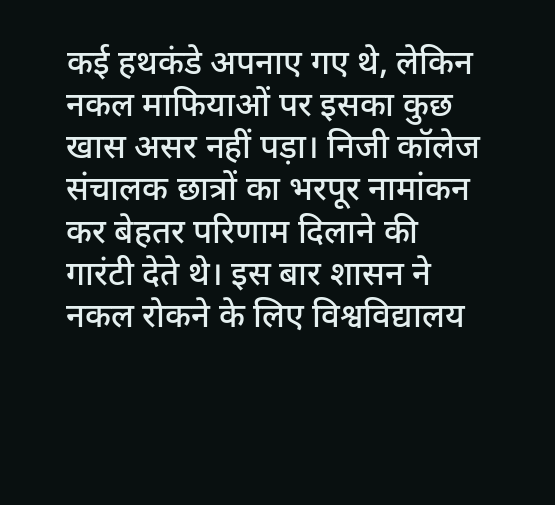कई हथकंडे अपनाए गए थे, लेकिन नकल माफियाओं पर इसका कुछ खास असर नहीं पड़ा। निजी कॉलेज संचालक छात्रों का भरपूर नामांकन कर बेहतर परिणाम दिलाने की गारंटी देते थे। इस बार शासन ने नकल रोकने के लिए विश्वविद्यालय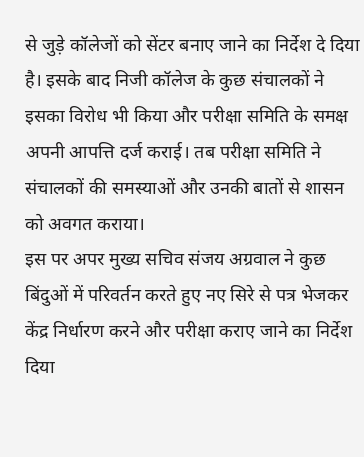से जुड़े कॉलेजों को सेंटर बनाए जाने का निर्देश दे दिया है। इसके बाद निजी कॉलेज के कुछ संचालकों ने इसका विरोध भी किया और परीक्षा समिति के समक्ष अपनी आपत्ति दर्ज कराई। तब परीक्षा समिति ने संचालकों की समस्याओं और उनकी बातों से शासन को अवगत कराया।
इस पर अपर मुख्य सचिव संजय अग्रवाल ने कुछ बिंदुओं में परिवर्तन करते हुए नए सिरे से पत्र भेजकर केंद्र निर्धारण करने और परीक्षा कराए जाने का निर्देश दिया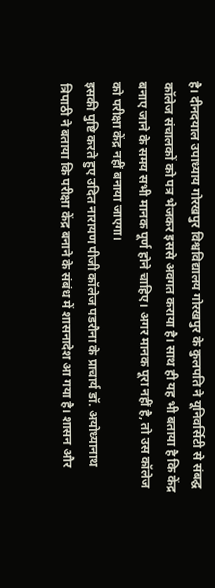है। दीनदयाल उपाध्याय गोरखपुर विश्वविद्यालय गोरखपुर के कुलपति ने यूनिवर्सिटी से संबद्घ कॉलेज संचालकों को पत्र भेजकर इससे अवगत कराया है। साथ ही यह भी बताया है कि केंद्र बनाए जाने के समय सभी मानक पूर्ण होने चाहिए। अगर मानक पूरा नहीं है, तो उस कॉलेज को परीक्षा केंद्र नहीं बनाया जाएगा।
इसकी पुष्टि करते हुए उदित नारायण पीजी कॉलेज पडरौना के प्राचार्य डॉ. अयोध्यानाथ त्रिपाठी ने बताया कि परीक्षा केंद्र बनाने के संबंध में शासनादेश आ गया है। शासन और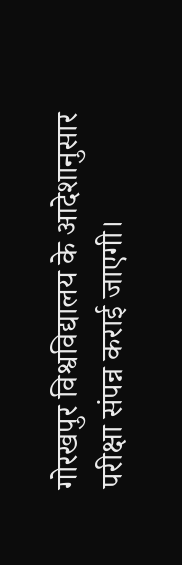गोरखपुर विश्वविद्यालय के आदेशानुसार परीक्षा संपन्न कराई जाएगी।